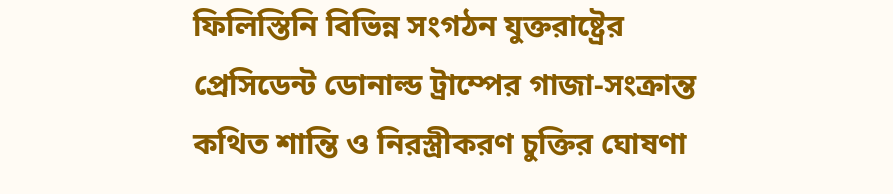ফিলিস্তিনি বিভিন্ন সংগঠন যুক্তরাষ্ট্রের প্রেসিডেন্ট ডোনাল্ড ট্রাম্পের গাজা-সংক্রান্ত কথিত শান্তি ও নিরস্ত্রীকরণ চুক্তির ঘোষণা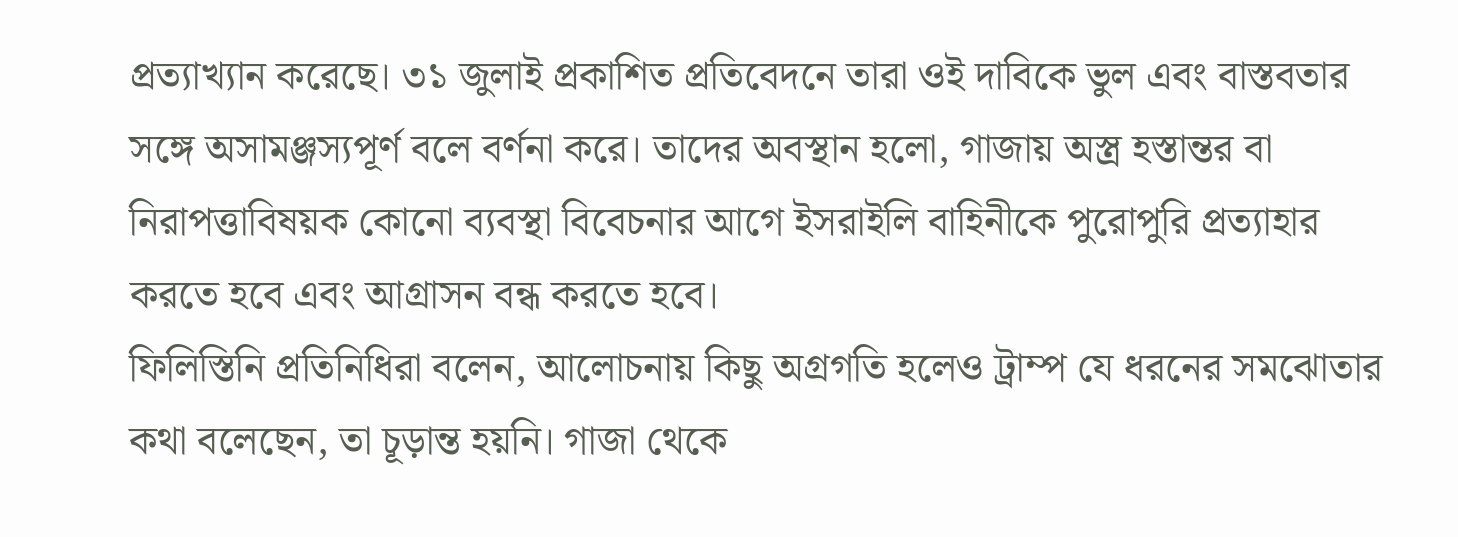প্রত্যাখ্যান করেছে। ৩১ জুলাই প্রকাশিত প্রতিবেদনে তারা ওই দাবিকে ভুল এবং বাস্তবতার সঙ্গে অসামঞ্জস্যপূর্ণ বলে বর্ণনা করে। তাদের অবস্থান হলো, গাজায় অস্ত্র হস্তান্তর বা নিরাপত্তাবিষয়ক কোনো ব্যবস্থা বিবেচনার আগে ইসরাইলি বাহিনীকে পুরোপুরি প্রত্যাহার করতে হবে এবং আগ্রাসন বন্ধ করতে হবে।
ফিলিস্তিনি প্রতিনিধিরা বলেন, আলোচনায় কিছু অগ্রগতি হলেও ট্রাম্প যে ধরনের সমঝোতার কথা বলেছেন, তা চূড়ান্ত হয়নি। গাজা থেকে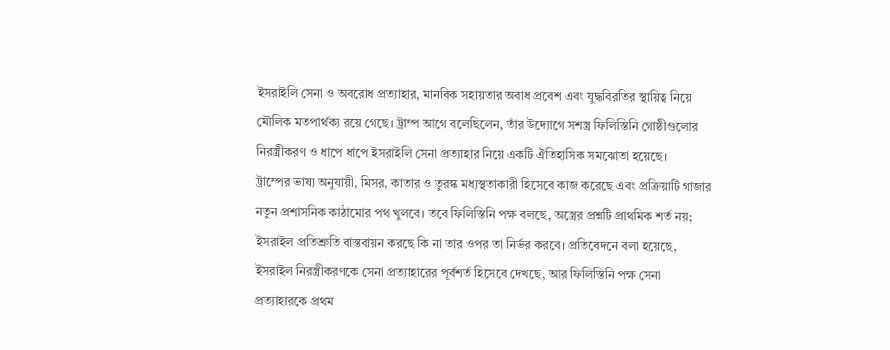ইসরাইলি সেনা ও অবরোধ প্রত্যাহার, মানবিক সহায়তার অবাধ প্রবেশ এবং যুদ্ধবিরতির স্থায়িত্ব নিয়ে মৌলিক মতপার্থক্য রয়ে গেছে। ট্রাম্প আগে বলেছিলেন, তাঁর উদ্যোগে সশস্ত্র ফিলিস্তিনি গোষ্ঠীগুলোর নিরস্ত্রীকরণ ও ধাপে ধাপে ইসরাইলি সেনা প্রত্যাহার নিয়ে একটি ঐতিহাসিক সমঝোতা হয়েছে।
ট্রাম্পের ভাষ্য অনুযায়ী, মিসর, কাতার ও তুরস্ক মধ্যস্থতাকারী হিসেবে কাজ করেছে এবং প্রক্রিয়াটি গাজার নতুন প্রশাসনিক কাঠামোর পথ খুলবে। তবে ফিলিস্তিনি পক্ষ বলছে, অস্ত্রের প্রশ্নটি প্রাথমিক শর্ত নয়; ইসরাইল প্রতিশ্রুতি বাস্তবায়ন করছে কি না তার ওপর তা নির্ভর করবে। প্রতিবেদনে বলা হয়েছে, ইসরাইল নিরস্ত্রীকরণকে সেনা প্রত্যাহারের পূর্বশর্ত হিসেবে দেখছে, আর ফিলিস্তিনি পক্ষ সেনা প্রত্যাহারকে প্রথম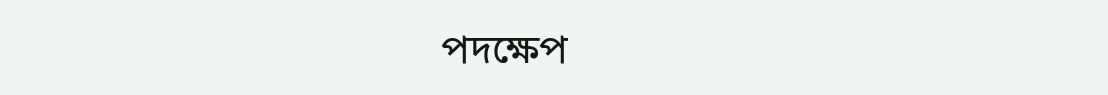পদক্ষেপ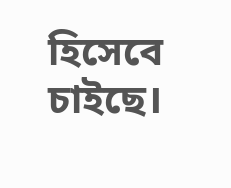হিসেবে চাইছে।